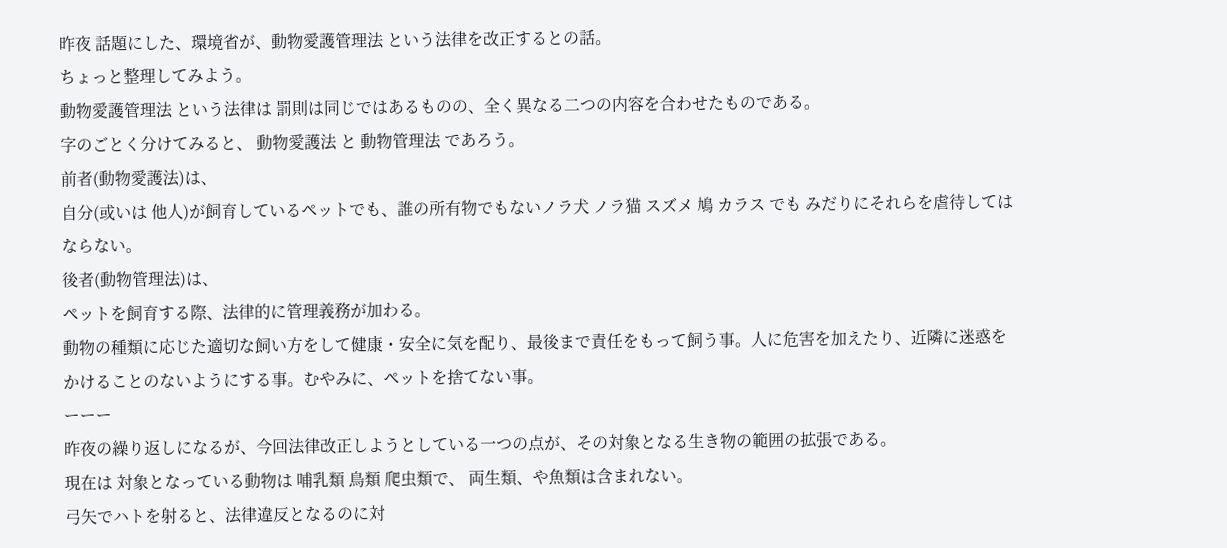昨夜 話題にした、環境省が、動物愛護管理法 という法律を改正するとの話。
ちょっと整理してみよう。
動物愛護管理法 という法律は 罰則は同じではあるものの、全く異なる二つの内容を合わせたものである。
字のごとく分けてみると、 動物愛護法 と 動物管理法 であろう。
前者(動物愛護法)は、
自分(或いは 他人)が飼育しているペットでも、誰の所有物でもないノラ犬 ノラ猫 スズメ 鳩 カラス でも みだりにそれらを虐待してはならない。
後者(動物管理法)は、
ペットを飼育する際、法律的に管理義務が加わる。
動物の種類に応じた適切な飼い方をして健康・安全に気を配り、最後まで責任をもって飼う事。人に危害を加えたり、近隣に迷惑をかけることのないようにする事。むやみに、ペットを捨てない事。
ーーー
昨夜の繰り返しになるが、今回法律改正しようとしている一つの点が、その対象となる生き物の範囲の拡張である。
現在は 対象となっている動物は 哺乳類 鳥類 爬虫類で、 両生類、や魚類は含まれない。
弓矢でハトを射ると、法律違反となるのに対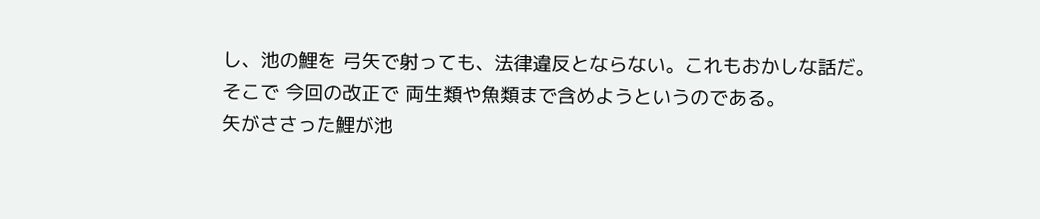し、池の鯉を 弓矢で射っても、法律違反とならない。これもおかしな話だ。
そこで 今回の改正で 両生類や魚類まで含めようというのである。
矢がささった鯉が池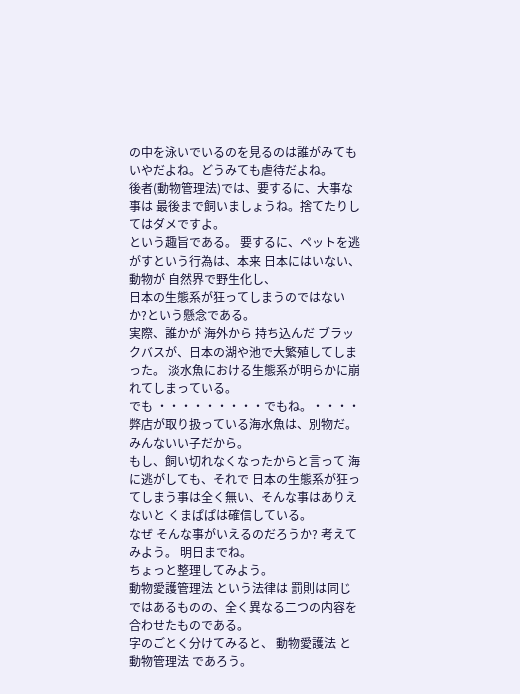の中を泳いでいるのを見るのは誰がみても いやだよね。どうみても虐待だよね。
後者(動物管理法)では、要するに、大事な事は 最後まで飼いましょうね。捨てたりしてはダメですよ。
という趣旨である。 要するに、ペットを逃がすという行為は、本来 日本にはいない、動物が 自然界で野生化し、
日本の生態系が狂ってしまうのではないか?という懸念である。
実際、誰かが 海外から 持ち込んだ ブラックバスが、日本の湖や池で大繁殖してしまった。 淡水魚における生態系が明らかに崩れてしまっている。
でも ・・・・・・・・・でもね。・・・・ 弊店が取り扱っている海水魚は、別物だ。みんないい子だから。
もし、飼い切れなくなったからと言って 海に逃がしても、それで 日本の生態系が狂ってしまう事は全く無い、そんな事はありえないと くまぱぱは確信している。
なぜ そんな事がいえるのだろうか? 考えてみよう。 明日までね。
ちょっと整理してみよう。
動物愛護管理法 という法律は 罰則は同じではあるものの、全く異なる二つの内容を合わせたものである。
字のごとく分けてみると、 動物愛護法 と 動物管理法 であろう。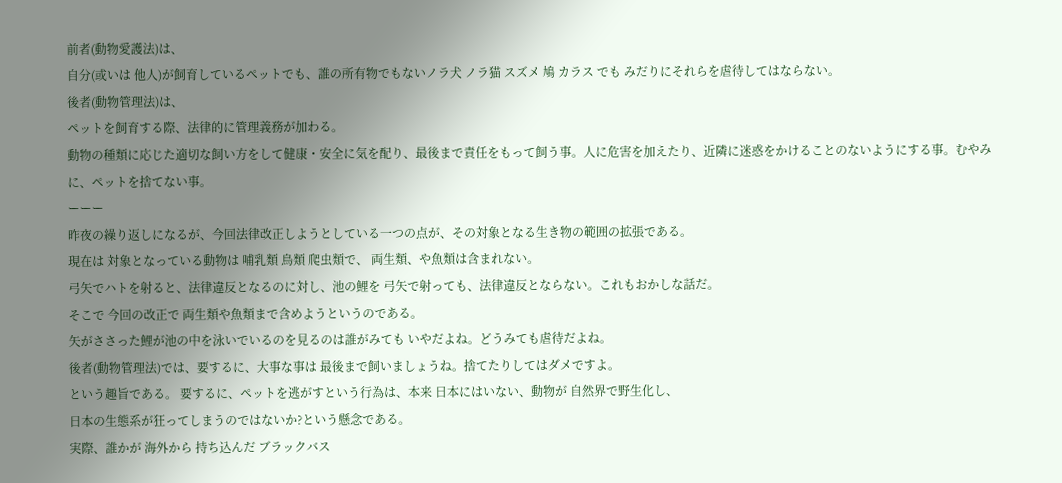前者(動物愛護法)は、
自分(或いは 他人)が飼育しているペットでも、誰の所有物でもないノラ犬 ノラ猫 スズメ 鳩 カラス でも みだりにそれらを虐待してはならない。
後者(動物管理法)は、
ペットを飼育する際、法律的に管理義務が加わる。
動物の種類に応じた適切な飼い方をして健康・安全に気を配り、最後まで責任をもって飼う事。人に危害を加えたり、近隣に迷惑をかけることのないようにする事。むやみに、ペットを捨てない事。
ーーー
昨夜の繰り返しになるが、今回法律改正しようとしている一つの点が、その対象となる生き物の範囲の拡張である。
現在は 対象となっている動物は 哺乳類 鳥類 爬虫類で、 両生類、や魚類は含まれない。
弓矢でハトを射ると、法律違反となるのに対し、池の鯉を 弓矢で射っても、法律違反とならない。これもおかしな話だ。
そこで 今回の改正で 両生類や魚類まで含めようというのである。
矢がささった鯉が池の中を泳いでいるのを見るのは誰がみても いやだよね。どうみても虐待だよね。
後者(動物管理法)では、要するに、大事な事は 最後まで飼いましょうね。捨てたりしてはダメですよ。
という趣旨である。 要するに、ペットを逃がすという行為は、本来 日本にはいない、動物が 自然界で野生化し、
日本の生態系が狂ってしまうのではないか?という懸念である。
実際、誰かが 海外から 持ち込んだ ブラックバス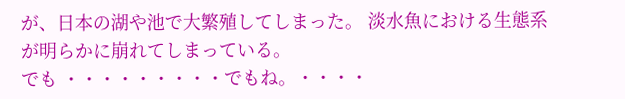が、日本の湖や池で大繁殖してしまった。 淡水魚における生態系が明らかに崩れてしまっている。
でも ・・・・・・・・・でもね。・・・・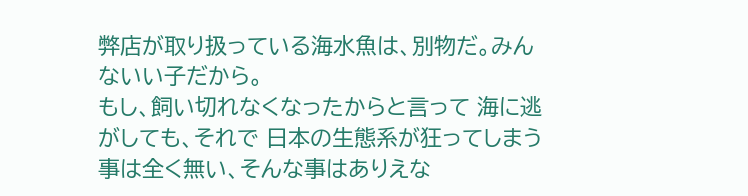弊店が取り扱っている海水魚は、別物だ。みんないい子だから。
もし、飼い切れなくなったからと言って 海に逃がしても、それで 日本の生態系が狂ってしまう事は全く無い、そんな事はありえな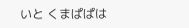いと くまぱぱは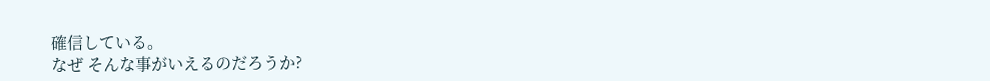確信している。
なぜ そんな事がいえるのだろうか?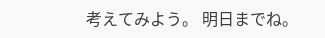考えてみよう。 明日までね。